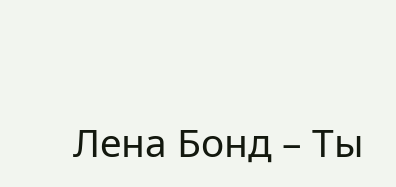Лена Бонд – Ты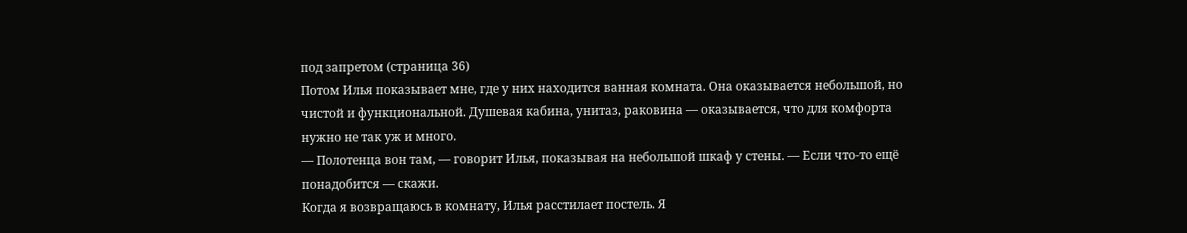под запретом (страница 36)
Потом Илья показывает мне, где у них находится ванная комната. Она оказывается небольшой, но чистой и функциональной. Душевая кабина, унитаз, раковина — оказывается, что для комфорта нужно не так уж и много.
— Полотенца вон там, — говорит Илья, показывая на небольшой шкаф у стены. — Если что-то ещё понадобится — скажи.
Когда я возвращаюсь в комнату, Илья расстилает постель. Я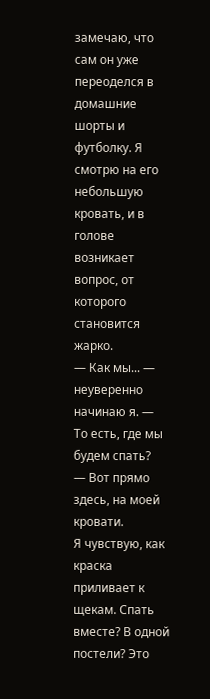замечаю, что сам он уже переоделся в домашние шорты и футболку. Я смотрю на его небольшую кровать, и в голове возникает вопрос, от которого становится жарко.
— Как мы... — неуверенно начинаю я. — То есть, где мы будем спать?
— Вот прямо здесь, на моей кровати.
Я чувствую, как краска приливает к щекам. Спать вместе? В одной постели? Это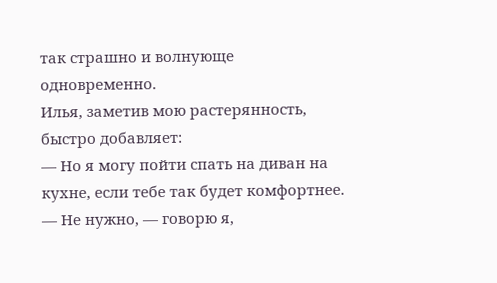так страшно и волнующе одновременно.
Илья, заметив мою растерянность, быстро добавляет:
— Но я могу пойти спать на диван на кухне, если тебе так будет комфортнее.
— Не нужно, — говорю я,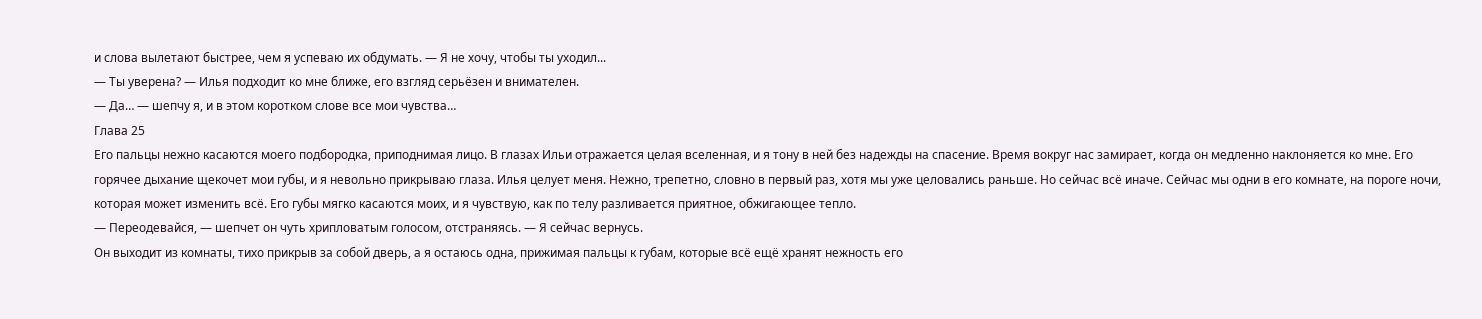и слова вылетают быстрее, чем я успеваю их обдумать. — Я не хочу, чтобы ты уходил...
— Ты уверена? — Илья подходит ко мне ближе, его взгляд серьёзен и внимателен.
— Да… — шепчу я, и в этом коротком слове все мои чувства…
Глава 25
Его пальцы нежно касаются моего подбородка, приподнимая лицо. В глазах Ильи отражается целая вселенная, и я тону в ней без надежды на спасение. Время вокруг нас замирает, когда он медленно наклоняется ко мне. Его горячее дыхание щекочет мои губы, и я невольно прикрываю глаза. Илья целует меня. Нежно, трепетно, словно в первый раз, хотя мы уже целовались раньше. Но сейчас всё иначе. Сейчас мы одни в его комнате, на пороге ночи, которая может изменить всё. Его губы мягко касаются моих, и я чувствую, как по телу разливается приятное, обжигающее тепло.
— Переодевайся, — шепчет он чуть хрипловатым голосом, отстраняясь. — Я сейчас вернусь.
Он выходит из комнаты, тихо прикрыв за собой дверь, а я остаюсь одна, прижимая пальцы к губам, которые всё ещё хранят нежность его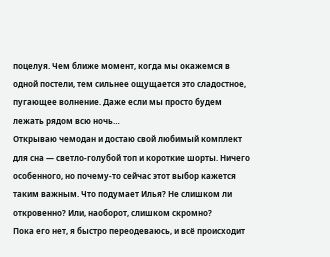поцелуя. Чем ближе момент, когда мы окажемся в одной постели, тем сильнее ощущается это сладостное, пугающее волнение. Даже если мы просто будем лежать рядом всю ночь…
Открываю чемодан и достаю свой любимый комплект для сна — светло-голубой топ и короткие шорты. Ничего особенного, но почему-то сейчас этот выбор кажется таким важным. Что подумает Илья? Не слишком ли откровенно? Или, наоборот, слишком скромно?
Пока его нет, я быстро переодеваюсь, и всё происходит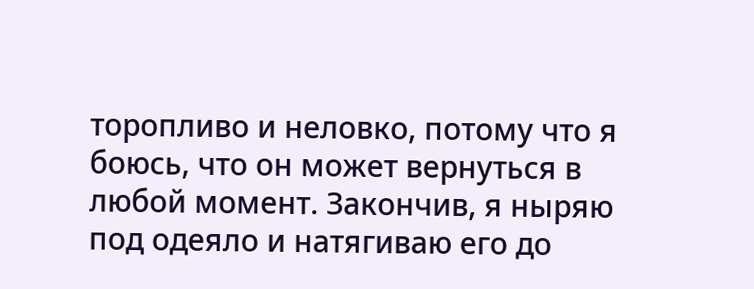торопливо и неловко, потому что я боюсь, что он может вернуться в любой момент. Закончив, я ныряю под одеяло и натягиваю его до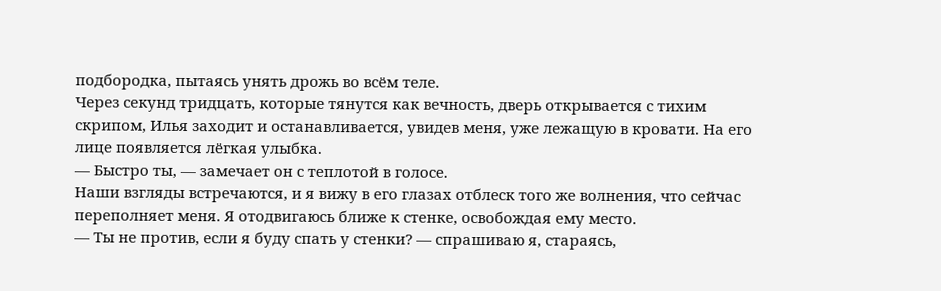подбородка, пытаясь унять дрожь во всём теле.
Через секунд тридцать, которые тянутся как вечность, дверь открывается с тихим скрипом, Илья заходит и останавливается, увидев меня, уже лежащую в кровати. На его лице появляется лёгкая улыбка.
— Быстро ты, — замечает он с теплотой в голосе.
Наши взгляды встречаются, и я вижу в его глазах отблеск того же волнения, что сейчас переполняет меня. Я отодвигаюсь ближе к стенке, освобождая ему место.
— Ты не против, если я буду спать у стенки? — спрашиваю я, стараясь,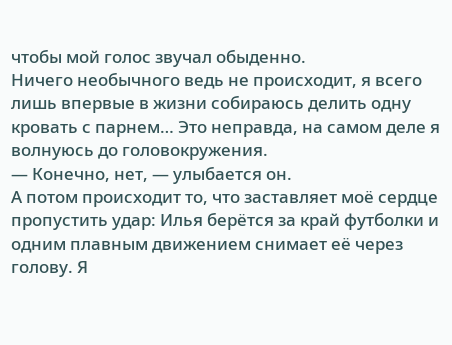чтобы мой голос звучал обыденно.
Ничего необычного ведь не происходит, я всего лишь впервые в жизни собираюсь делить одну кровать с парнем… Это неправда, на самом деле я волнуюсь до головокружения.
— Конечно, нет, — улыбается он.
А потом происходит то, что заставляет моё сердце пропустить удар: Илья берётся за край футболки и одним плавным движением снимает её через голову. Я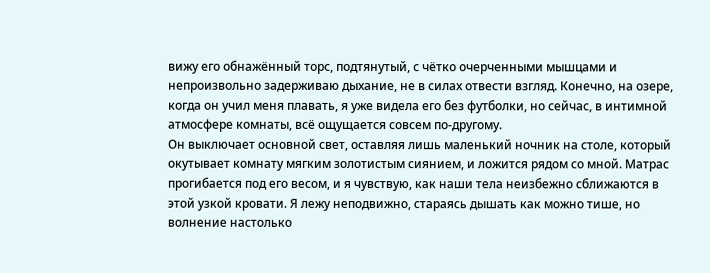вижу его обнажённый торс, подтянутый, с чётко очерченными мышцами и непроизвольно задерживаю дыхание, не в силах отвести взгляд. Конечно, на озере, когда он учил меня плавать, я уже видела его без футболки, но сейчас, в интимной атмосфере комнаты, всё ощущается совсем по-другому.
Он выключает основной свет, оставляя лишь маленький ночник на столе, который окутывает комнату мягким золотистым сиянием, и ложится рядом со мной. Матрас прогибается под его весом, и я чувствую, как наши тела неизбежно сближаются в этой узкой кровати. Я лежу неподвижно, стараясь дышать как можно тише, но волнение настолько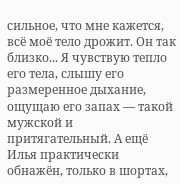сильное, что мне кажется, всё моё тело дрожит. Он так близко... Я чувствую тепло его тела, слышу его размеренное дыхание, ощущаю его запах — такой мужской и притягательный. А ещё Илья практически обнажён, только в шортах,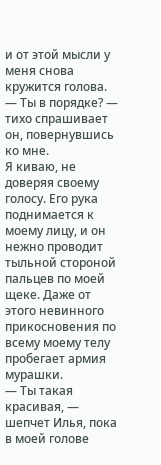и от этой мысли у меня снова кружится голова.
— Ты в порядке? — тихо спрашивает он, повернувшись ко мне.
Я киваю, не доверяя своему голосу. Его рука поднимается к моему лицу, и он нежно проводит тыльной стороной пальцев по моей щеке. Даже от этого невинного прикосновения по всему моему телу пробегает армия мурашки.
— Ты такая красивая, — шепчет Илья, пока в моей голове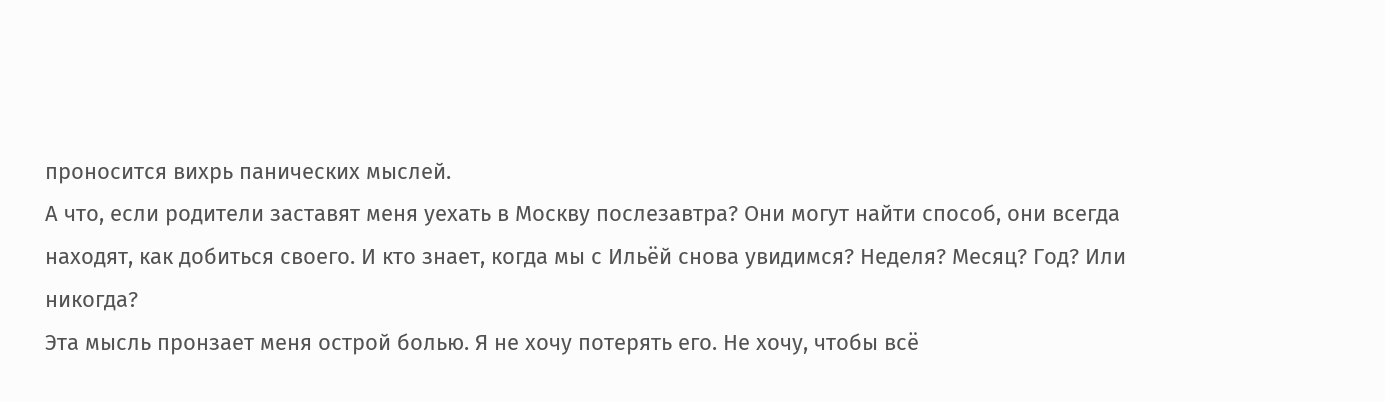проносится вихрь панических мыслей.
А что, если родители заставят меня уехать в Москву послезавтра? Они могут найти способ, они всегда находят, как добиться своего. И кто знает, когда мы с Ильёй снова увидимся? Неделя? Месяц? Год? Или никогда?
Эта мысль пронзает меня острой болью. Я не хочу потерять его. Не хочу, чтобы всё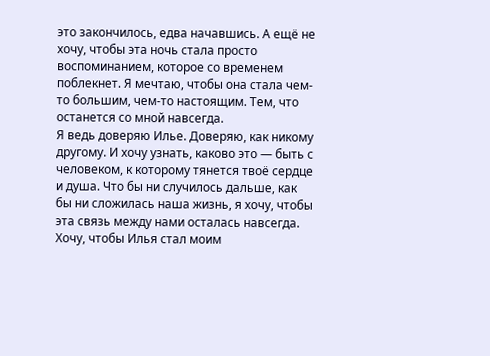это закончилось, едва начавшись. А ещё не хочу, чтобы эта ночь стала просто воспоминанием, которое со временем поблекнет. Я мечтаю, чтобы она стала чем-то большим, чем-то настоящим. Тем, что останется со мной навсегда.
Я ведь доверяю Илье. Доверяю, как никому другому. И хочу узнать, каково это — быть с человеком, к которому тянется твоё сердце и душа. Что бы ни случилось дальше, как бы ни сложилась наша жизнь, я хочу, чтобы эта связь между нами осталась навсегда. Хочу, чтобы Илья стал моим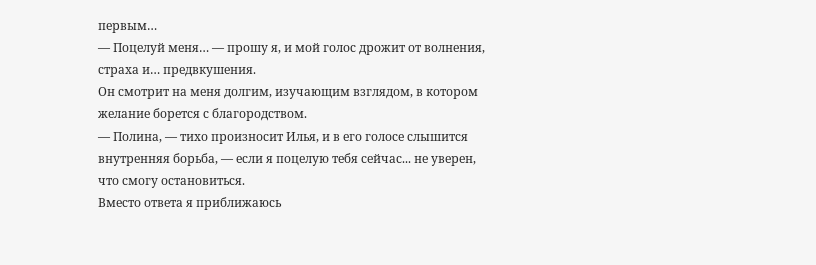первым…
— Поцелуй меня… — прошу я, и мой голос дрожит от волнения, страха и… предвкушения.
Он смотрит на меня долгим, изучающим взглядом, в котором желание борется с благородством.
— Полина, — тихо произносит Илья, и в его голосе слышится внутренняя борьба, — если я поцелую тебя сейчас... не уверен, что смогу остановиться.
Вместо ответа я приближаюсь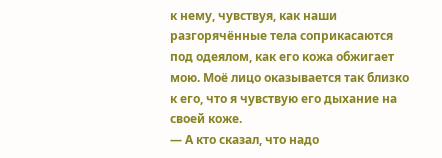к нему, чувствуя, как наши разгорячённые тела соприкасаются под одеялом, как его кожа обжигает мою. Моё лицо оказывается так близко к его, что я чувствую его дыхание на своей коже.
— А кто сказал, что надо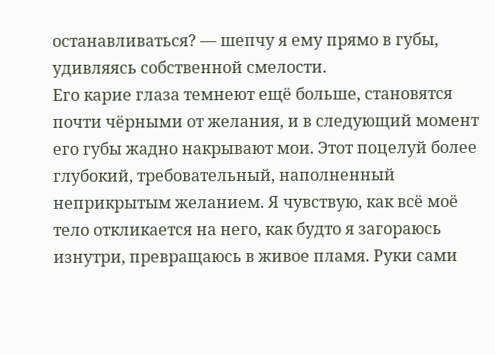останавливаться? — шепчу я ему прямо в губы, удивляясь собственной смелости.
Его карие глаза темнеют ещё больше, становятся почти чёрными от желания, и в следующий момент его губы жадно накрывают мои. Этот поцелуй более глубокий, требовательный, наполненный неприкрытым желанием. Я чувствую, как всё моё тело откликается на него, как будто я загораюсь изнутри, превращаюсь в живое пламя. Руки сами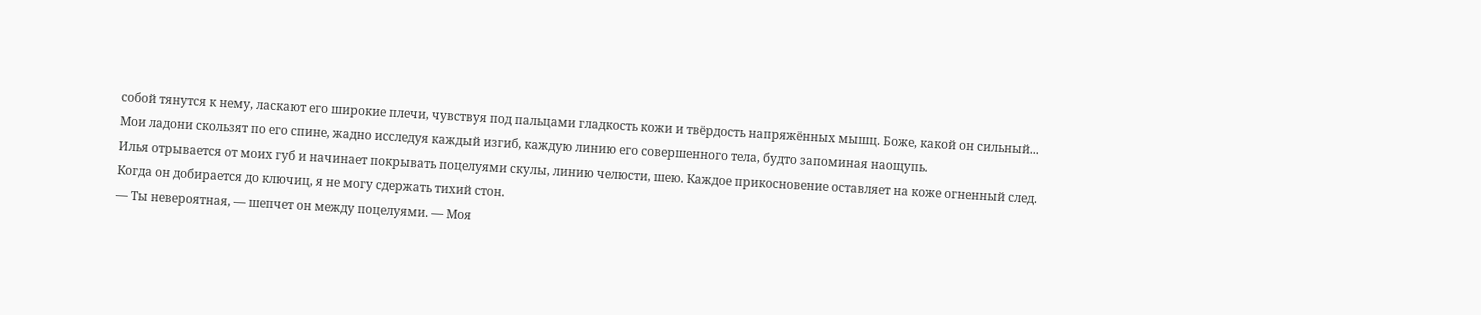собой тянутся к нему, ласкают его широкие плечи, чувствуя под пальцами гладкость кожи и твёрдость напряжённых мышц. Боже, какой он сильный... Мои ладони скользят по его спине, жадно исследуя каждый изгиб, каждую линию его совершенного тела, будто запоминая наощупь.
Илья отрывается от моих губ и начинает покрывать поцелуями скулы, линию челюсти, шею. Каждое прикосновение оставляет на коже огненный след. Когда он добирается до ключиц, я не могу сдержать тихий стон.
— Ты невероятная, — шепчет он между поцелуями. — Моя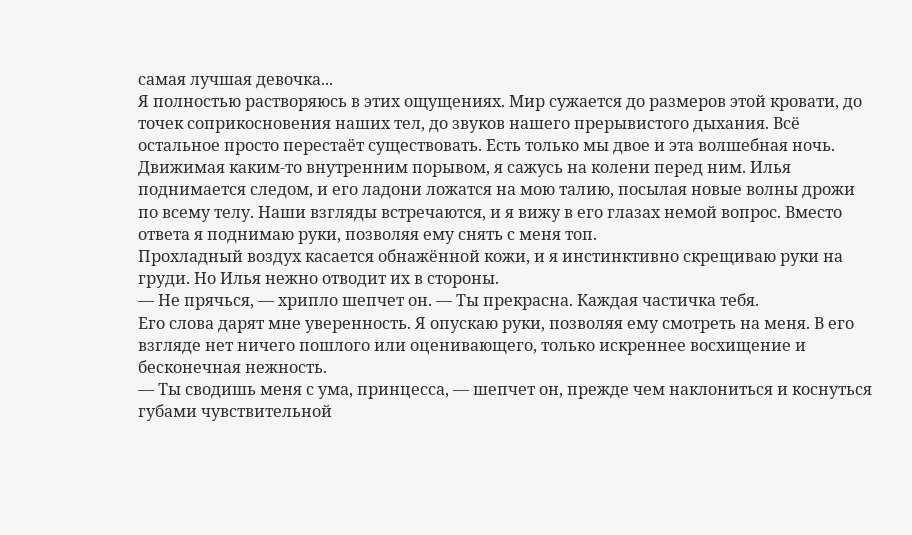самая лучшая девочка...
Я полностью растворяюсь в этих ощущениях. Мир сужается до размеров этой кровати, до точек соприкосновения наших тел, до звуков нашего прерывистого дыхания. Всё остальное просто перестаёт существовать. Есть только мы двое и эта волшебная ночь.
Движимая каким-то внутренним порывом, я сажусь на колени перед ним. Илья поднимается следом, и его ладони ложатся на мою талию, посылая новые волны дрожи по всему телу. Наши взгляды встречаются, и я вижу в его глазах немой вопрос. Вместо ответа я поднимаю руки, позволяя ему снять с меня топ.
Прохладный воздух касается обнажённой кожи, и я инстинктивно скрещиваю руки на груди. Но Илья нежно отводит их в стороны.
— Не прячься, — хрипло шепчет он. — Ты прекрасна. Каждая частичка тебя.
Его слова дарят мне уверенность. Я опускаю руки, позволяя ему смотреть на меня. В его взгляде нет ничего пошлого или оценивающего, только искреннее восхищение и бесконечная нежность.
— Ты сводишь меня с ума, принцесса, — шепчет он, прежде чем наклониться и коснуться губами чувствительной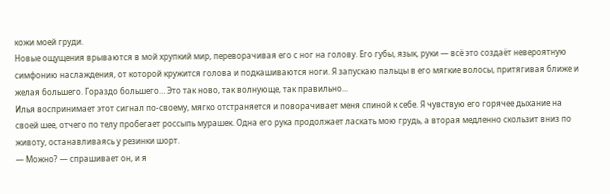кожи моей груди.
Новые ощущения врываются в мой хрупкий мир, переворачивая его с ног на голову. Его губы, язык, руки — всё это создаёт невероятную симфонию наслаждения, от которой кружится голова и подкашиваются ноги. Я запускаю пальцы в его мягкие волосы, притягивая ближе и желая большего. Гораздо большего… Это так ново, так волнующе, так правильно...
Илья воспринимает этот сигнал по-своему, мягко отстраняется и поворачивает меня спиной к себе. Я чувствую его горячее дыхание на своей шее, отчего по телу пробегает россыпь мурашек. Одна его рука продолжает ласкать мою грудь, а вторая медленно скользит вниз по животу, останавливаясь у резинки шорт.
— Можно? — спрашивает он, и я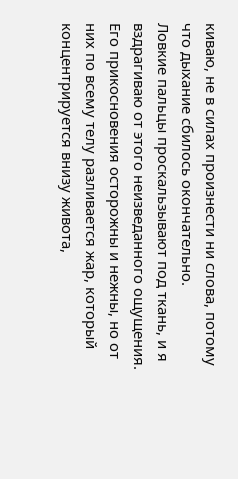киваю, не в силах произнести ни слова, потому что дыхание сбилось окончательно.
Ловкие пальцы проскальзывают под ткань, и я вздрагиваю от этого неизведанного ощущения. Его прикосновения осторожны и нежны, но от них по всему телу разливается жар, который концентрируется внизу живота,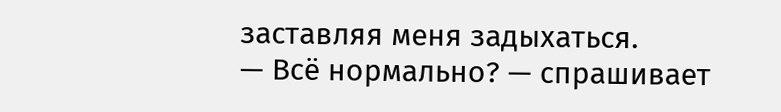заставляя меня задыхаться.
— Всё нормально? — спрашивает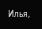Илья,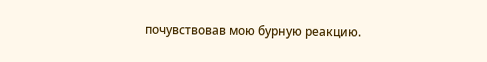почувствовав мою бурную реакцию.